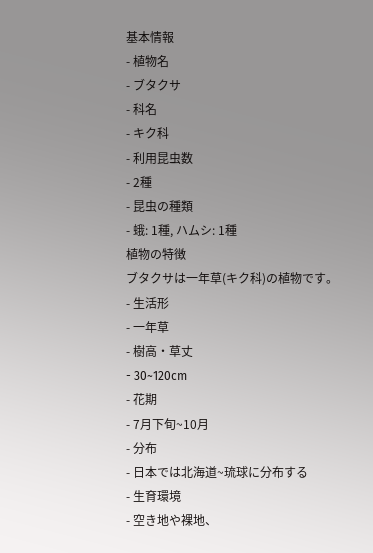基本情報
- 植物名
- ブタクサ
- 科名
- キク科
- 利用昆虫数
- 2種
- 昆虫の種類
- 蛾: 1種, ハムシ: 1種
植物の特徴
ブタクサは一年草(キク科)の植物です。
- 生活形
- 一年草
- 樹高・草丈
- 30~120cm
- 花期
- 7月下旬~10月
- 分布
- 日本では北海道~琉球に分布する
- 生育環境
- 空き地や裸地、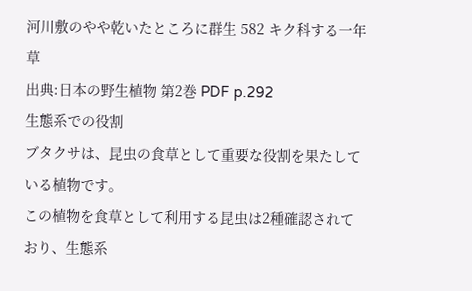河川敷のやや乾いたところに群生 582 キク科する一年草
出典:日本の野生植物 第2巻 PDF p.292
生態系での役割
ブタクサは、昆虫の食草として重要な役割を果たしている植物です。
この植物を食草として利用する昆虫は2種確認されており、生態系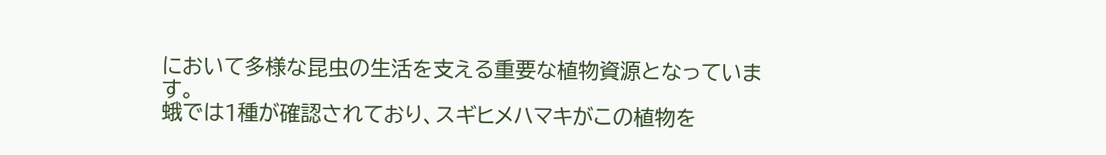において多様な昆虫の生活を支える重要な植物資源となっています。
蛾では1種が確認されており、スギヒメハマキがこの植物を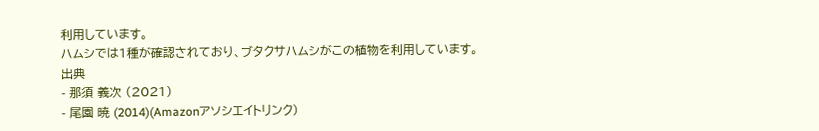利用しています。
ハムシでは1種が確認されており、ブタクサハムシがこの植物を利用しています。
出典
- 那須 義次 (2021)
- 尾園 暁 (2014)(Amazonアソシエイトリンク)